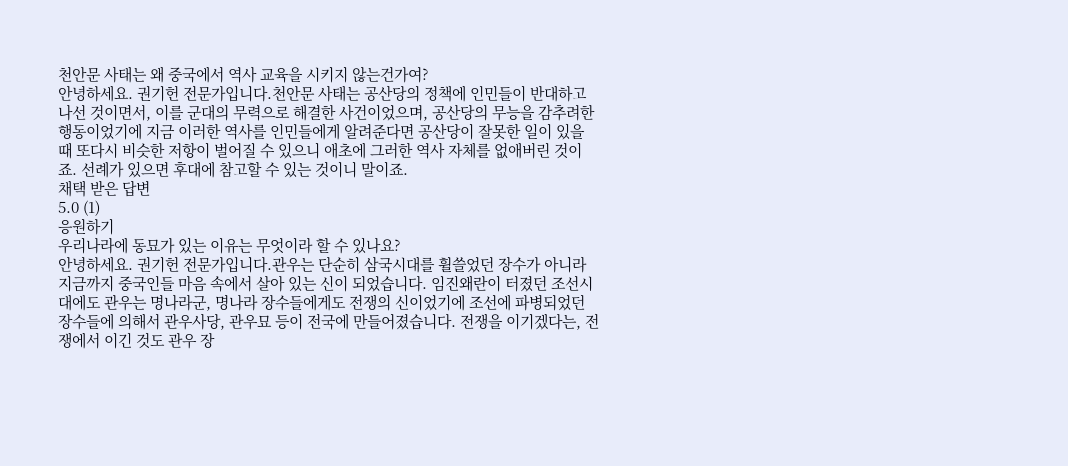천안문 사태는 왜 중국에서 역사 교육을 시키지 않는건가여?
안녕하세요. 권기헌 전문가입니다.천안문 사태는 공산당의 정책에 인민들이 반대하고 나선 것이면서, 이를 군대의 무력으로 해결한 사건이었으며, 공산당의 무능을 감추려한 행동이었기에 지금 이러한 역사를 인민들에게 알려준다면 공산당이 잘못한 일이 있을 때 또다시 비슷한 저항이 벌어질 수 있으니 애초에 그러한 역사 자체를 없애버린 것이죠. 선례가 있으면 후대에 참고할 수 있는 것이니 말이죠.
채택 받은 답변
5.0 (1)
응원하기
우리나라에 동묘가 있는 이유는 무엇이라 할 수 있나요?
안녕하세요. 권기헌 전문가입니다.관우는 단순히 삼국시대를 휠쓸었던 장수가 아니라 지금까지 중국인들 마음 속에서 살아 있는 신이 되었습니다. 임진왜란이 터졌던 조선시대에도 관우는 명나라군, 명나라 장수들에게도 전쟁의 신이었기에 조선에 파병되었던 장수들에 의해서 관우사당, 관우묘 등이 전국에 만들어졌습니다. 전쟁을 이기겠다는, 전쟁에서 이긴 것도 관우 장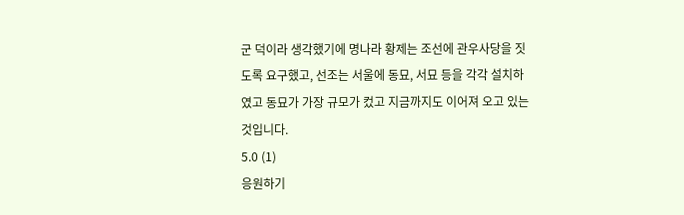군 덕이라 생각했기에 명나라 황제는 조선에 관우사당을 짓도록 요구했고, 선조는 서울에 동묘, 서묘 등을 각각 설치하였고 동묘가 가장 규모가 컸고 지금까지도 이어져 오고 있는 것입니다.
5.0 (1)
응원하기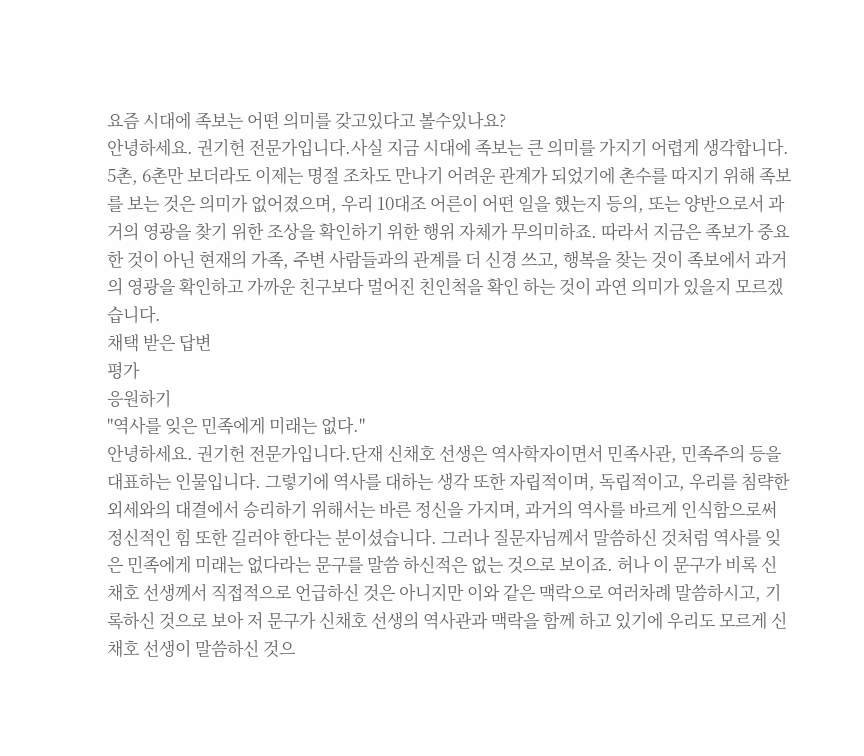요즘 시대에 족보는 어떤 의미를 갖고있다고 볼수있나요?
안녕하세요. 권기헌 전문가입니다.사실 지금 시대에 족보는 큰 의미를 가지기 어렵게 생각합니다. 5촌, 6촌만 보더라도 이제는 명절 조차도 만나기 어려운 관계가 되었기에 촌수를 따지기 위해 족보를 보는 것은 의미가 없어졌으며, 우리 10대조 어른이 어떤 일을 했는지 등의, 또는 양반으로서 과거의 영광을 찾기 위한 조상을 확인하기 위한 행위 자체가 무의미하죠. 따라서 지금은 족보가 중요한 것이 아닌 현재의 가족, 주변 사람들과의 관계를 더 신경 쓰고, 행복을 찾는 것이 족보에서 과거의 영광을 확인하고 가까운 친구보다 멀어진 친인척을 확인 하는 것이 과연 의미가 있을지 모르겠습니다.
채택 받은 답변
평가
응원하기
"역사를 잊은 민족에게 미래는 없다."
안녕하세요. 권기헌 전문가입니다.단재 신채호 선생은 역사학자이면서 민족사관, 민족주의 등을 대표하는 인물입니다. 그렇기에 역사를 대하는 생각 또한 자립적이며, 독립적이고, 우리를 침략한 외세와의 대결에서 승리하기 위해서는 바른 정신을 가지며, 과거의 역사를 바르게 인식함으로써 정신적인 힘 또한 길러야 한다는 분이셨습니다. 그러나 질문자님께서 말씀하신 것처럼 역사를 잊은 민족에게 미래는 없다라는 문구를 말씀 하신적은 없는 것으로 보이죠. 허나 이 문구가 비록 신채호 선생께서 직접적으로 언급하신 것은 아니지만 이와 같은 맥락으로 여러차례 말씀하시고, 기록하신 것으로 보아 저 문구가 신채호 선생의 역사관과 맥락을 함께 하고 있기에 우리도 모르게 신채호 선생이 말씀하신 것으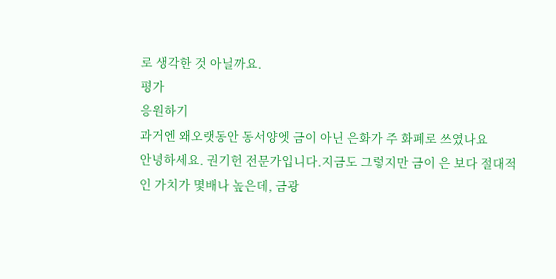로 생각한 것 아닐까요.
평가
응원하기
과거엔 왜오랫동안 동서양엣 금이 아닌 은화가 주 화폐로 쓰였나요
안녕하세요. 권기헌 전문가입니다.지금도 그렇지만 금이 은 보다 절대적인 가치가 몇배나 높은데, 금광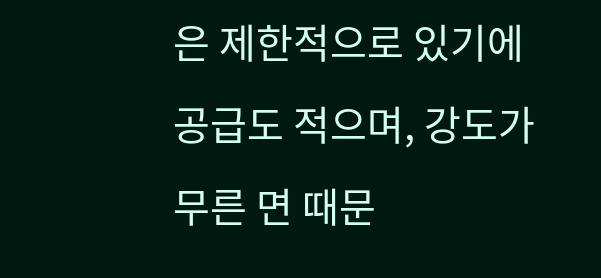은 제한적으로 있기에 공급도 적으며, 강도가 무른 면 때문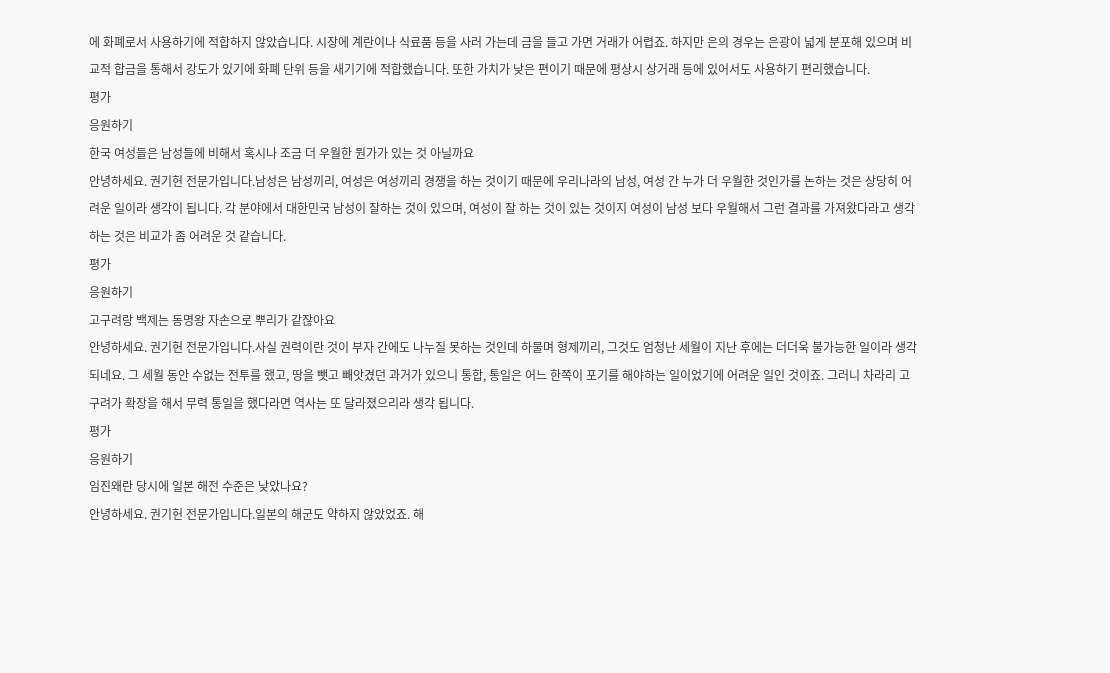에 화폐로서 사용하기에 적합하지 않았습니다. 시장에 계란이나 식료품 등을 사러 가는데 금을 들고 가면 거래가 어렵죠. 하지만 은의 경우는 은광이 넓게 분포해 있으며 비교적 합금을 통해서 강도가 있기에 화폐 단위 등을 새기기에 적합했습니다. 또한 가치가 낮은 편이기 때문에 평상시 상거래 등에 있어서도 사용하기 편리했습니다.
평가
응원하기
한국 여성들은 남성들에 비해서 혹시나 조금 더 우월한 뭔가가 있는 것 아닐까요
안녕하세요. 권기헌 전문가입니다.남성은 남성끼리, 여성은 여성끼리 경쟁을 하는 것이기 때문에 우리나라의 남성, 여성 간 누가 더 우월한 것인가를 논하는 것은 상당히 어려운 일이라 생각이 됩니다. 각 분야에서 대한민국 남성이 잘하는 것이 있으며, 여성이 잘 하는 것이 있는 것이지 여성이 남성 보다 우월해서 그런 결과를 가져왔다라고 생각하는 것은 비교가 좀 어려운 것 같습니다.
평가
응원하기
고구려랑 백제는 동명왕 자손으로 뿌리가 같잖아요
안녕하세요. 권기헌 전문가입니다.사실 권력이란 것이 부자 간에도 나누질 못하는 것인데 하물며 형제끼리, 그것도 엄청난 세월이 지난 후에는 더더욱 불가능한 일이라 생각되네요. 그 세월 동안 수없는 전투를 했고, 땅을 뺏고 빼앗겼던 과거가 있으니 통합, 통일은 어느 한쪽이 포기를 해야하는 일이었기에 어려운 일인 것이죠. 그러니 차라리 고구려가 확장을 해서 무력 통일을 했다라면 역사는 또 달라졌으리라 생각 됩니다.
평가
응원하기
임진왜란 당시에 일본 해전 수준은 낮았나요?
안녕하세요. 권기헌 전문가입니다.일본의 해군도 약하지 않았었죠. 해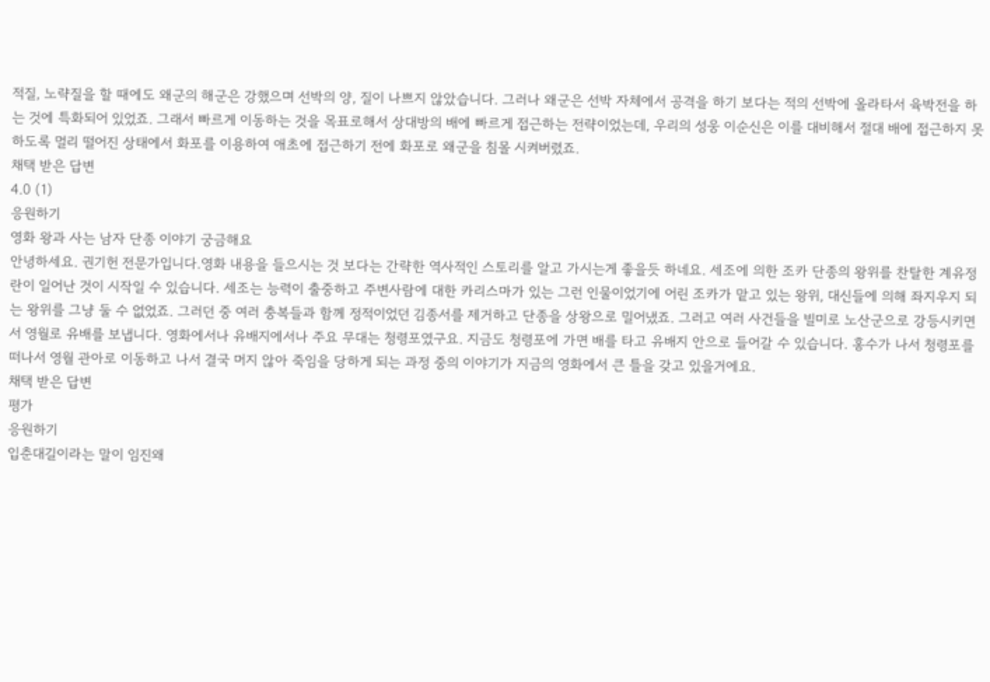적질, 노략질을 할 때에도 왜군의 해군은 강했으며 선박의 양, 질이 나쁘지 않았습니다. 그러나 왜군은 선박 자체에서 공격을 하기 보다는 적의 선박에 올라타서 육박전을 하는 것에 특화되어 있었죠. 그래서 빠르게 이동하는 것을 목표로해서 상대방의 배에 빠르게 접근하는 전략이었는데, 우리의 성웅 이순신은 이를 대비해서 절대 배에 접근하지 못하도록 멀리 떨어진 상태에서 화포를 이용하여 애초에 접근하기 전에 화포로 왜군을 침몰 시켜버렸죠.
채택 받은 답변
4.0 (1)
응원하기
영화 왕과 사는 남자 단종 이야기 궁금해요
안녕하세요. 권기헌 전문가입니다.영화 내용을 들으시는 것 보다는 간략한 역사적인 스토리를 알고 가시는게 좋을듯 하네요. 세조에 의한 조카 단종의 왕위를 찬탈한 계유정란이 일어난 것이 시작일 수 있습니다. 세조는 능력이 출중하고 주변사람에 대한 카리스마가 있는 그런 인물이었기에 어린 조카가 맡고 있는 왕위, 대신들에 의해 좌지우지 되는 왕위를 그냥 둘 수 없었죠. 그러던 중 여러 충복들과 함께 정적이었던 김종서를 제거하고 단종을 상왕으로 밀어냈죠. 그러고 여러 사건들을 빌미로 노산군으로 강등시키면서 영월로 유배를 보냅니다. 영화에서나 유배지에서나 주요 무대는 청령포였구요. 지금도 청령포에 가면 배를 타고 유배지 안으로 들어갈 수 있습니다. 홍수가 나서 청령포를 떠나서 영월 관아로 이동하고 나서 결국 머지 않아 죽임을 당하게 되는 과정 중의 이야기가 지금의 영화에서 큰 틀을 갖고 있을거에요.
채택 받은 답변
평가
응원하기
입춘대길이라는 말이 임진왜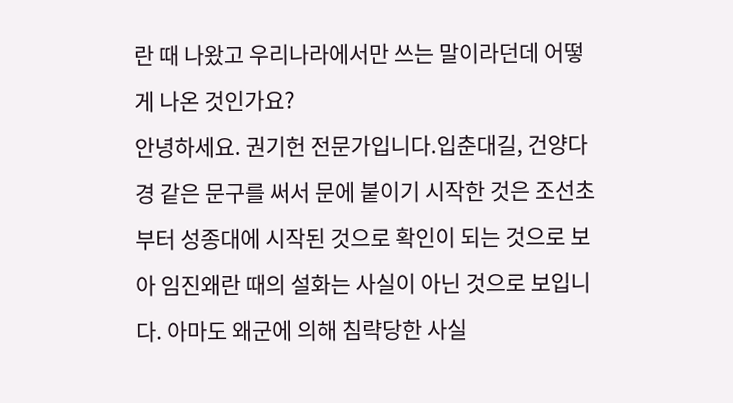란 때 나왔고 우리나라에서만 쓰는 말이라던데 어떻게 나온 것인가요?
안녕하세요. 권기헌 전문가입니다.입춘대길, 건양다경 같은 문구를 써서 문에 붙이기 시작한 것은 조선초 부터 성종대에 시작된 것으로 확인이 되는 것으로 보아 임진왜란 때의 설화는 사실이 아닌 것으로 보입니다. 아마도 왜군에 의해 침략당한 사실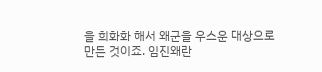을 희화화 해서 왜군을 우스운 대상으로 만든 것이죠. 임진왜란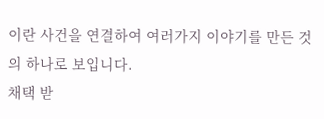이란 사건을 연결하여 여러가지 이야기를 만든 것의 하나로 보입니다.
채택 받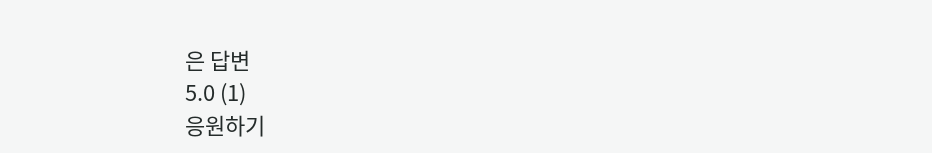은 답변
5.0 (1)
응원하기